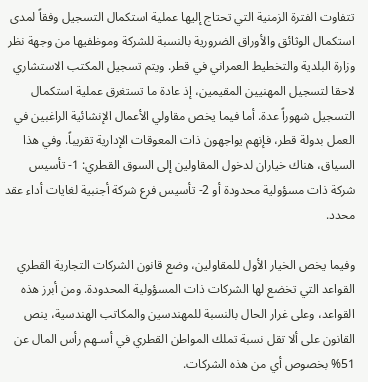تتفاوت الفترة الزمنية التي تحتاج إليها عملية استكمال التسجيل وفقاً لمدى استكمال الوثائق والأوراق الضرورية بالنسبة للشركة وموظفيها من وجهة نظر وزارة البلدية والتخطيط العمراني في قطر. ويتم تسجيل المكتب الاستشاري لاحقا لتسجيل المهنيين المقيمين، إذ عادة ما تستغرق عملية استكمال التسجيل شهوراً عدة. أما فيما يخص مقاولي الأعمال الإنشائية الراغبين في العمل بدولة قطر، فإنهم يواجهون ذات المعوقات الإدارية تقريباً. وفي هذا السياق، هناك خياران لدخول المقاولين إلى السوق القطري: 1- تأسيس شركة ذات مسؤولية محدودة أو 2- تأسيس فرع شركة أجنبية لغايات أداء عقد محدد.

وفيما يخص الخيار الأول للمقاولين، وضع قانون الشركات التجارية القطري القواعد التي تخضع لها الشركات ذات المسؤولية المحدودة. ومن أبرز هذه القواعد، وعلى غرار الحال بالنسبة للمهندسين والمكاتب الهندسية، ينص القانون على ألا تقل نسبة تملك المواطن القطري في أسـهم رأس المال عن 51% بخصوص أي من هذه الشركات.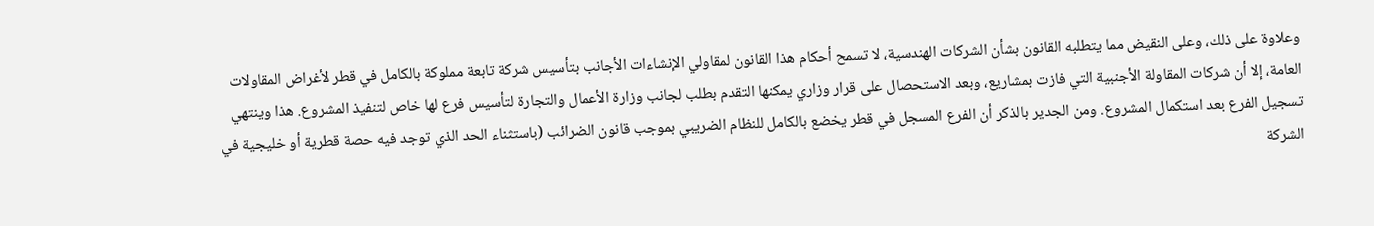وعلاوة على ذلك، وعلى النقيض مما يتطلبه القانون بشأن الشركات الهندسية، لا تسمح أحكام هذا القانون لمقاولي الإنشاءات الأجانب بتأسيس شركة تابعة مملوكة بالكامل في قطر لأغراض المقاولات العامة، إلا أن شركات المقاولة الأجنبية التي فازت بمشاريع، وبعد الاستحصال على قرار وزاري يمكنها التقدم بطلب لجانب وزارة الأعمال والتجارة لتأسيس فرع لها خاص لتنفيذ المشروع. هذا وينتهي تسجيل الفرع بعد استكمال المشروع. ومن الجدير بالذكر أن الفرع المسجل في قطر يخضع بالكامل للنظام الضريبي بموجب قانون الضرائب (باستثناء الحد الذي توجد فيه حصة قطرية أو خليجية في الشركة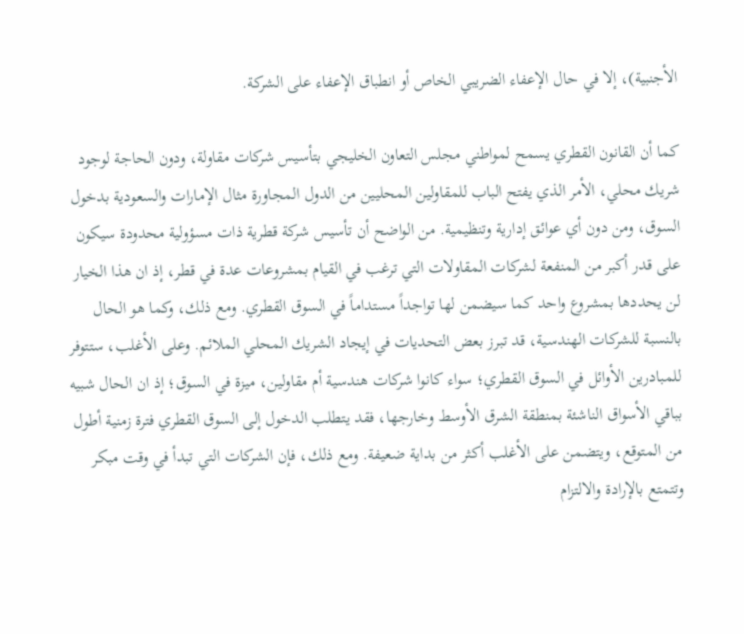الأجنبية)، إلا في حال الإعفاء الضريبي الخاص أو انطباق الإعفاء على الشركة.

كما أن القانون القطري يسمح لمواطني مجلس التعاون الخليجي بتأسيس شركات مقاولة، ودون الحاجة لوجود شريك محلي، الأمر الذي يفتح الباب للمقاولين المحليين من الدول المجاورة مثال الإمارات والسعودية بدخول السوق، ومن دون أي عوائق إدارية وتنظيمية. من الواضح أن تأسيس شركة قطرية ذات مسؤولية محدودة سيكون على قدر أكبر من المنفعة لشركات المقاولات التي ترغب في القيام بمشروعات عدة في قطر، إذ ان هذا الخيار لن يحددها بمشروع واحد كما سيضمن لها تواجداً مستداماً في السوق القطري. ومع ذلك، وكما هو الحال بالنسبة للشركات الهندسية، قد تبرز بعض التحديات في إيجاد الشريك المحلي الملائم. وعلى الأغلب، ستتوفر للمبادرين الأوائل في السوق القطري؛ سواء كانوا شركات هندسية أم مقاولين، ميزة في السوق؛ إذ ان الحال شبيه بباقي الأسواق الناشئة بمنطقة الشرق الأوسط وخارجها، فقد يتطلب الدخول إلى السوق القطري فترة زمنية أطول من المتوقع، ويتضمن على الأغلب أكثر من بداية ضعيفة. ومع ذلك، فإن الشركات التي تبدأ في وقت مبكر وتتمتع بالإرادة والالتزام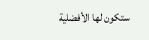ستكون لها الأفضلية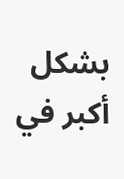بشكل أكبر في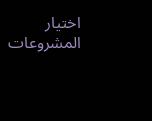اختيار المشروعات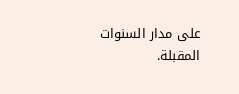على مدار السنوات المقبلة.